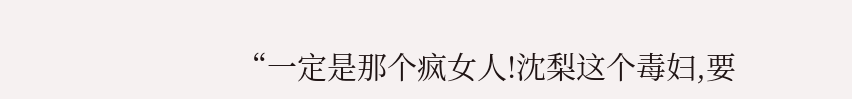“一定是那个疯女人!沈梨这个毒妇,要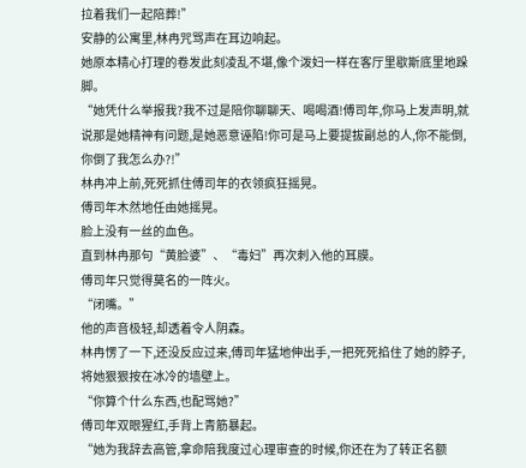拉着我们一起陪葬!”
安静的公寓里,林冉咒骂声在耳边响起。
她原本精心打理的卷发此刻凌乱不堪,像个泼妇一样在客厅里歇斯底里地跺脚。
“她凭什么举报我?我不过是陪你聊聊天、喝喝酒!傅司年,你马上发声明,就说那是她精神有问题,是她恶意诬陷!你可是马上要提拔副总的人,你不能倒,你倒了我怎么办?!”
林冉冲上前,死死抓住傅司年的衣领疯狂摇晃。
傅司年木然地任由她摇晃。
脸上没有一丝的血色。
直到林冉那句“黄脸婆”、“毒妇”再次刺入他的耳膜。
傅司年只觉得莫名的一阵火。
“闭嘴。”
他的声音极轻,却透着令人阴森。
林冉愣了一下,还没反应过来,傅司年猛地伸出手,一把死死掐住了她的脖子,将她狠狠按在冰冷的墙壁上。
“你算个什么东西,也配骂她?”
傅司年双眼猩红,手背上青筋暴起。
“她为我辞去高管,拿命陪我度过心理审查的时候,你还在为了转正名额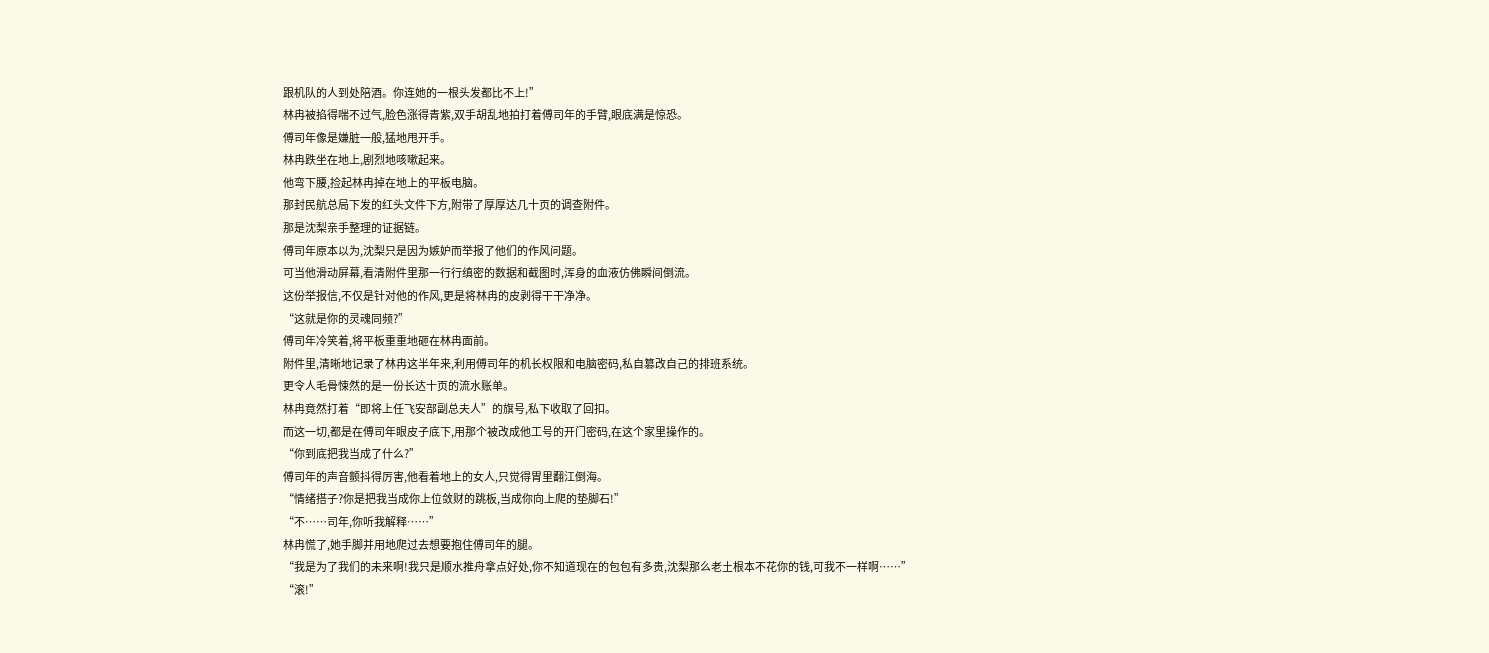跟机队的人到处陪酒。你连她的一根头发都比不上!”
林冉被掐得喘不过气,脸色涨得青紫,双手胡乱地拍打着傅司年的手臂,眼底满是惊恐。
傅司年像是嫌脏一般,猛地甩开手。
林冉跌坐在地上,剧烈地咳嗽起来。
他弯下腰,捡起林冉掉在地上的平板电脑。
那封民航总局下发的红头文件下方,附带了厚厚达几十页的调查附件。
那是沈梨亲手整理的证据链。
傅司年原本以为,沈梨只是因为嫉妒而举报了他们的作风问题。
可当他滑动屏幕,看清附件里那一行行缜密的数据和截图时,浑身的血液仿佛瞬间倒流。
这份举报信,不仅是针对他的作风,更是将林冉的皮剥得干干净净。
“这就是你的灵魂同频?”
傅司年冷笑着,将平板重重地砸在林冉面前。
附件里,清晰地记录了林冉这半年来,利用傅司年的机长权限和电脑密码,私自篡改自己的排班系统。
更令人毛骨悚然的是一份长达十页的流水账单。
林冉竟然打着“即将上任飞安部副总夫人”的旗号,私下收取了回扣。
而这一切,都是在傅司年眼皮子底下,用那个被改成他工号的开门密码,在这个家里操作的。
“你到底把我当成了什么?”
傅司年的声音颤抖得厉害,他看着地上的女人,只觉得胃里翻江倒海。
“情绪搭子?你是把我当成你上位敛财的跳板,当成你向上爬的垫脚石!”
“不……司年,你听我解释……”
林冉慌了,她手脚并用地爬过去想要抱住傅司年的腿。
“我是为了我们的未来啊!我只是顺水推舟拿点好处,你不知道现在的包包有多贵,沈梨那么老土根本不花你的钱,可我不一样啊……”
“滚!”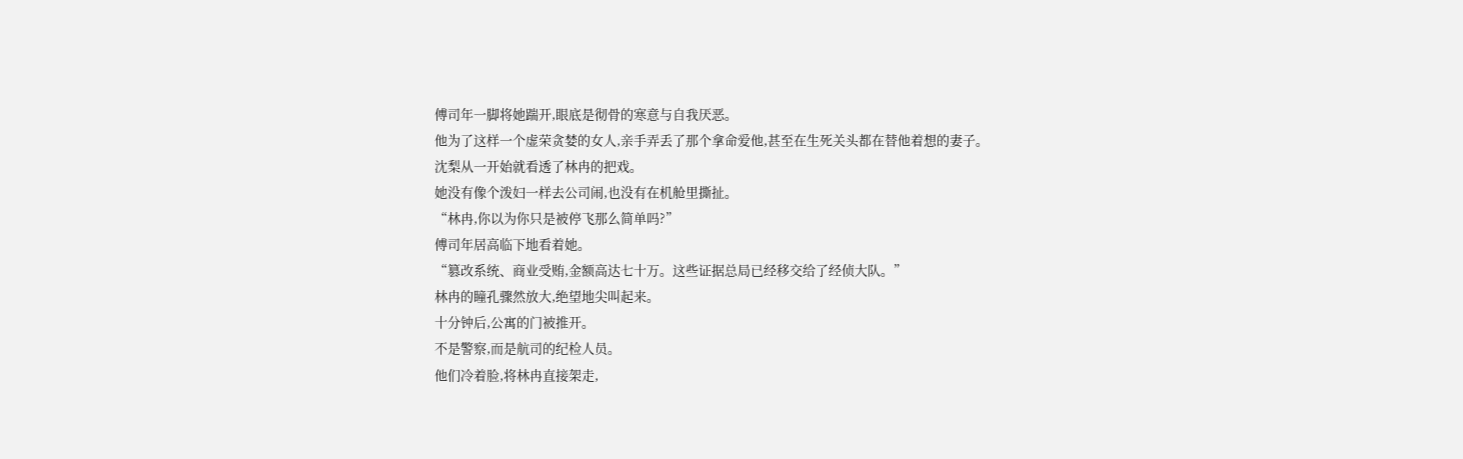傅司年一脚将她踹开,眼底是彻骨的寒意与自我厌恶。
他为了这样一个虚荣贪婪的女人,亲手弄丢了那个拿命爱他,甚至在生死关头都在替他着想的妻子。
沈梨从一开始就看透了林冉的把戏。
她没有像个泼妇一样去公司闹,也没有在机舱里撕扯。
“林冉,你以为你只是被停飞那么简单吗?”
傅司年居高临下地看着她。
“篡改系统、商业受贿,金额高达七十万。这些证据总局已经移交给了经侦大队。”
林冉的瞳孔骤然放大,绝望地尖叫起来。
十分钟后,公寓的门被推开。
不是警察,而是航司的纪检人员。
他们冷着脸,将林冉直接架走,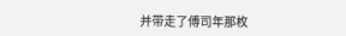并带走了傅司年那枚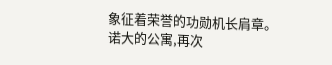象征着荣誉的功勋机长肩章。
诺大的公寓,再次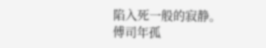陷入死一般的寂静。
傅司年孤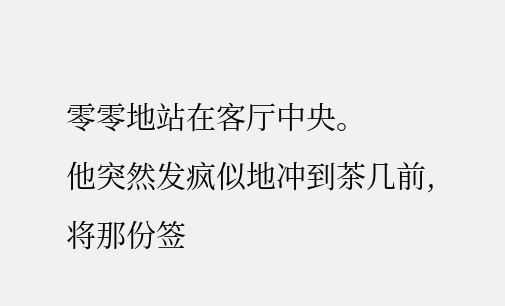零零地站在客厅中央。
他突然发疯似地冲到茶几前,将那份签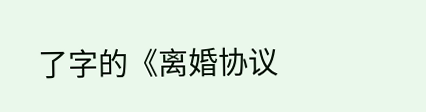了字的《离婚协议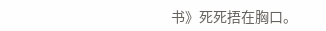书》死死捂在胸口。